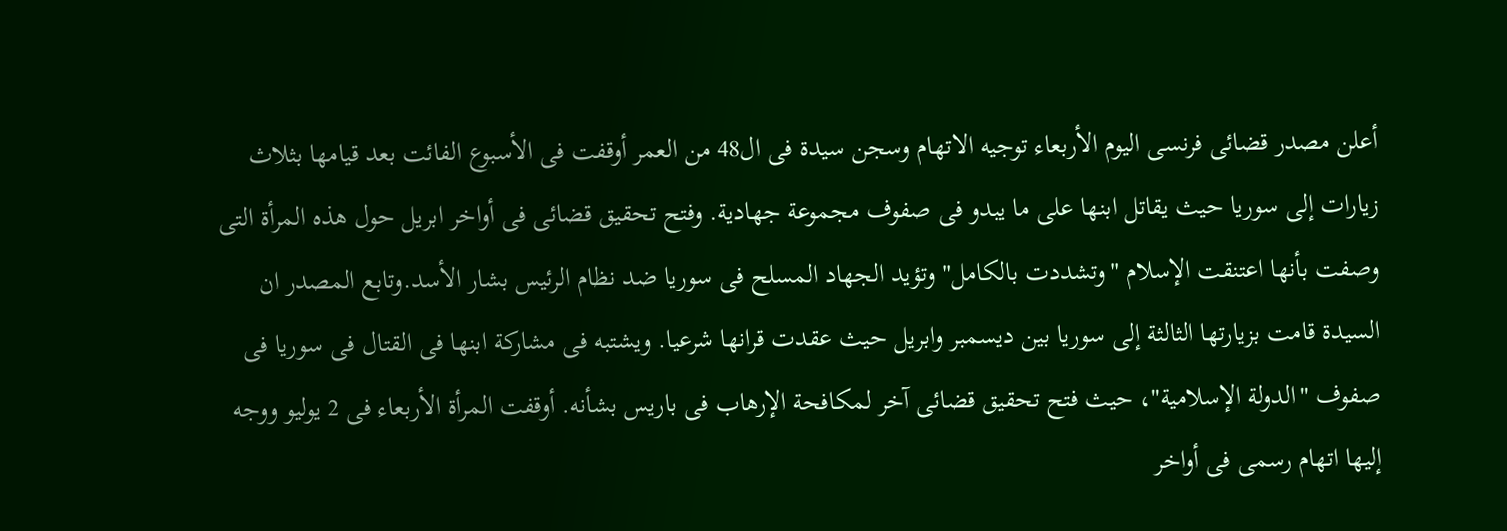أعلن مصدر قضائى فرنسى اليوم الأربعاء توجيه الاتهام وسجن سيدة فى ال48 من العمر أوقفت فى الأسبوع الفائت بعد قيامها بثلاث زيارات إلى سوريا حيث يقاتل ابنها على ما يبدو فى صفوف مجموعة جهادية. وفتح تحقيق قضائى فى أواخر ابريل حول هذه المرأة التى وصفت بأنها اعتنقت الإسلام "وتشددت بالكامل" وتؤيد الجهاد المسلح فى سوريا ضد نظام الرئيس بشار الأسد.وتابع المصدر ان السيدة قامت بزيارتها الثالثة إلى سوريا بين ديسمبر وابريل حيث عقدت قرانها شرعيا. ويشتبه فى مشاركة ابنها فى القتال فى سوريا فى صفوف "الدولة الإسلامية"، حيث فتح تحقيق قضائى آخر لمكافحة الإرهاب فى باريس بشأنه. أوقفت المرأة الأربعاء فى 2 يوليو ووجه إليها اتهام رسمى فى أواخر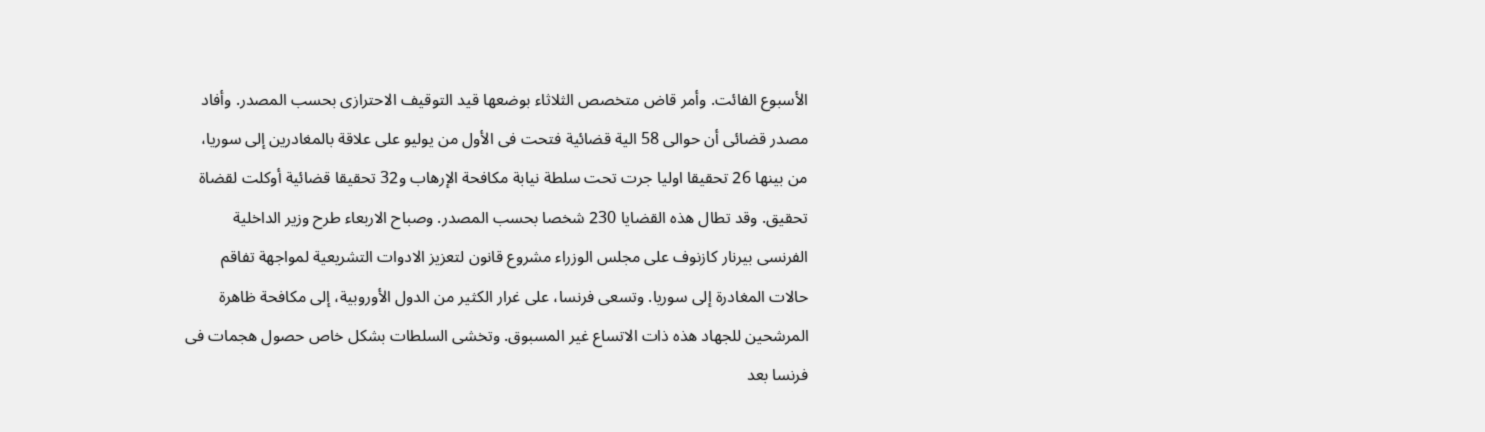الأسبوع الفائت. وأمر قاض متخصص الثلاثاء بوضعها قيد التوقيف الاحترازى بحسب المصدر. وأفاد مصدر قضائى أن حوالى 58 الية قضائية فتحت فى الأول من يوليو على علاقة بالمغادرين إلى سوريا، من بينها 26 تحقيقا اوليا جرت تحت سلطة نيابة مكافحة الإرهاب و32 تحقيقا قضائية أوكلت لقضاة تحقيق. وقد تطال هذه القضايا 230 شخصا بحسب المصدر. وصباح الاربعاء طرح وزير الداخلية الفرنسى بيرنار كازنوف على مجلس الوزراء مشروع قانون لتعزيز الادوات التشريعية لمواجهة تفاقم حالات المغادرة إلى سوريا. وتسعى فرنسا، على غرار الكثير من الدول الأوروبية، إلى مكافحة ظاهرة المرشحين للجهاد هذه ذات الاتساع غير المسبوق. وتخشى السلطات بشكل خاص حصول هجمات فى فرنسا بعد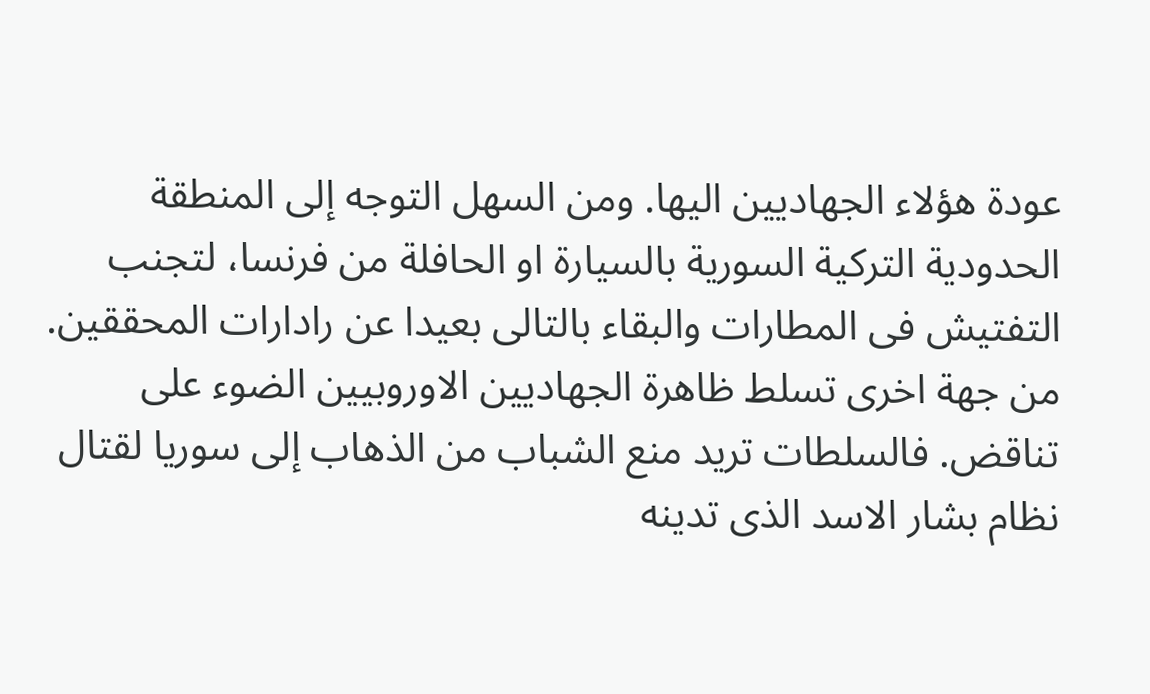عودة هؤلاء الجهاديين اليها. ومن السهل التوجه إلى المنطقة الحدودية التركية السورية بالسيارة او الحافلة من فرنسا، لتجنب التفتيش فى المطارات والبقاء بالتالى بعيدا عن رادارات المحققين. من جهة اخرى تسلط ظاهرة الجهاديين الاوروبيين الضوء على تناقض. فالسلطات تريد منع الشباب من الذهاب إلى سوريا لقتال نظام بشار الاسد الذى تدينه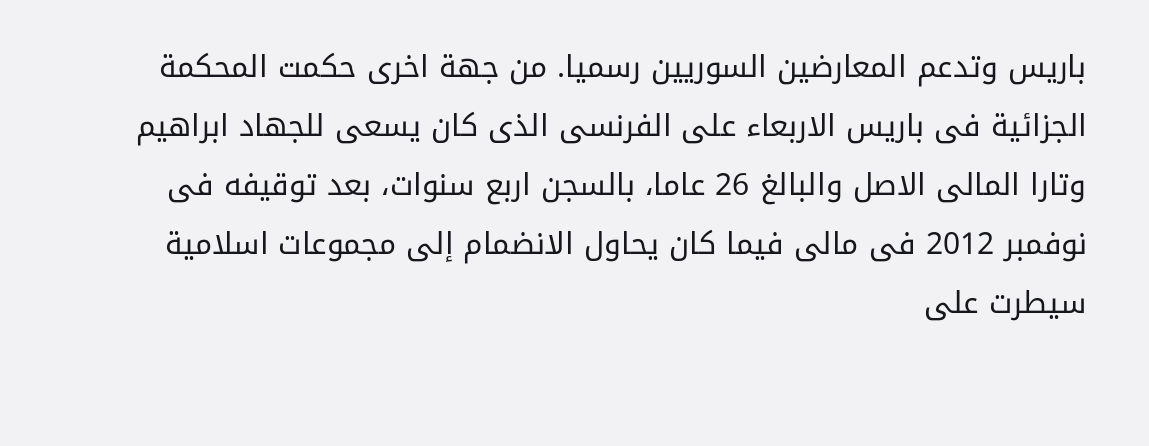باريس وتدعم المعارضين السوريين رسميا. من جهة اخرى حكمت المحكمة الجزائية فى باريس الاربعاء على الفرنسى الذى كان يسعى للجهاد ابراهيم وتارا المالى الاصل والبالغ 26 عاما، بالسجن اربع سنوات، بعد توقيفه فى نوفمبر 2012 فى مالى فيما كان يحاول الانضمام إلى مجموعات اسلامية سيطرت على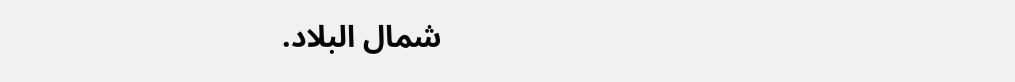شمال البلاد.